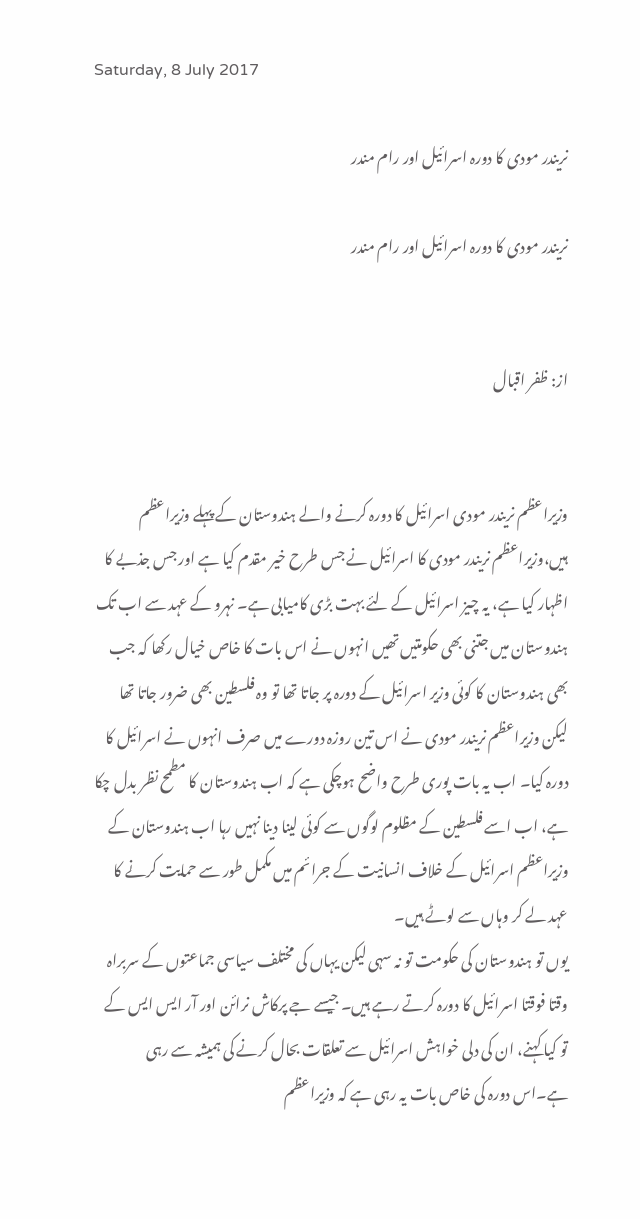Saturday, 8 July 2017

نریندر مودی کا دورہ اسرائیل اور رام مندر

نریندر مودی کا دورہ اسرائیل اور رام مندر


از: ظفر اقبال


وزیراعظم نریندر مودی اسرائیل کا دورہ کرنے والے ہندوستان کے پہلے وزیراعظم ہیں،وزیراعظم نریندر مودی کا اسرائیل نے جس طرح خیر مقدم کیا ہے اور جس جذبے کا اظہار کیا ہے، یہ چیز اسرائیل کے لئے بہت بڑی کامیابی ہے۔ نہرو کے عہد سے اب تک ہندوستان میں جتنی بھی حکومتیں تھیں انہوں نے اس بات کا خاص خیال رکھا کہ جب بھی ہندوستان کا کوئی وزیر اسرائیل کے دورہ پر جاتا تھا تو وہ فلسطین بھی ضرور جاتا تھا لیکن وزیراعظم نریندر مودی نے اس تین روزہ دورے میں صرف انہوں نے اسرائیل کا دورہ کیا۔ اب یہ بات پوری طرح واضح ہوچکی ہے کہ اب ہندوستان کا مطمح نظر بدل چکا ہے، اب اسے فلسطین کے مظلوم لوگوں سے کوئی لینا دینا نہیں رہا اب ہندوستان کے وزیراعظم اسرائیل کے خلاف انسانیت کے جرائم میں مکمل طور سے حمایت کرنے کا عہد لے کر وہاں سے لوٹے ہیں۔
یوں تو ہندوستان کی حکومت تو نہ سہی لیکن یہاں کی مختلف سیاسی جماعتوں کے سربراہ وقتا فوقتا اسرائیل کا دورہ کرتے رہے ہیں۔ جیسے جے پرکاش نرائن اور آر ایس ایس کے تو کیا کہنے، ان کی دلی خواہش اسرائیل سے تعلقات بحال کرنے کی ہمیشہ سے رہی ہے۔اس دورہ کی خاص بات یہ رہی ہے کہ وزیراعظم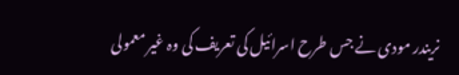نریندر مودی نے جس طرح اسرائیل کی تعریف کی وہ غیر معمولی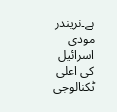ہے۔نریندر مودی اسرائیل کی اعلی ٹکنالوجی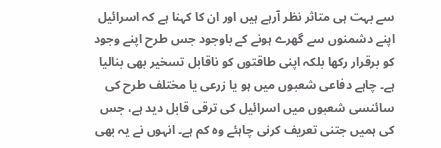سے بہت ہی متاثر نظر آرہے ہیں اور ان کا کہنا ہے کہ اسرائیل اپنے دشمنوں سے گھرے ہونے کے باوجود جس طرح اپنے وجود کو برقرار رکھا بلکہ اپنی طاقتوں کو ناقابل تسخیر بھی بنالیا ہے۔ چاہے دفاعی شعبوں میں ہو یا زرعی یا مختلف طرح کی سائنسی شعبوں میں اسرائیل کی ترقی قابل دید ہے، جس کی ہمیں جتنی تعریف کرنی چاہئے وہ کم ہے۔ انہوں نے یہ بھی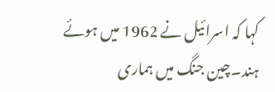کہا کہ اسرائیل نے 1962 میں ہوئے ہند۔چین جنگ میں ہماری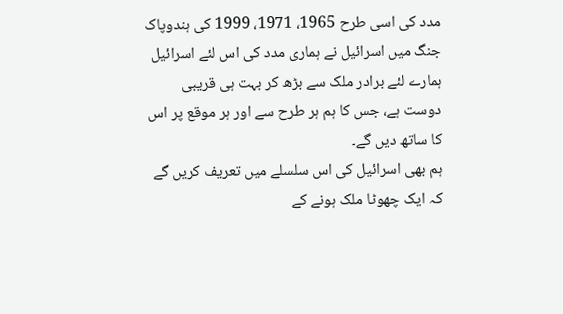مدد کی اسی طرح 1965، 1971، 1999 کی ہندوپاک جنگ میں اسرائیل نے ہماری مدد کی اس لئے اسرائیل ہمارے لئے برادر ملک سے بڑھ کر بہت ہی قریبی دوست ہے، جس کا ہم ہر طرح سے اور ہر موقع پر اس کا ساتھ دیں گے۔
ہم بھی اسرائیل کی اس سلسلے میں تعریف کریں گے کہ ایک چھوٹا ملک ہونے کے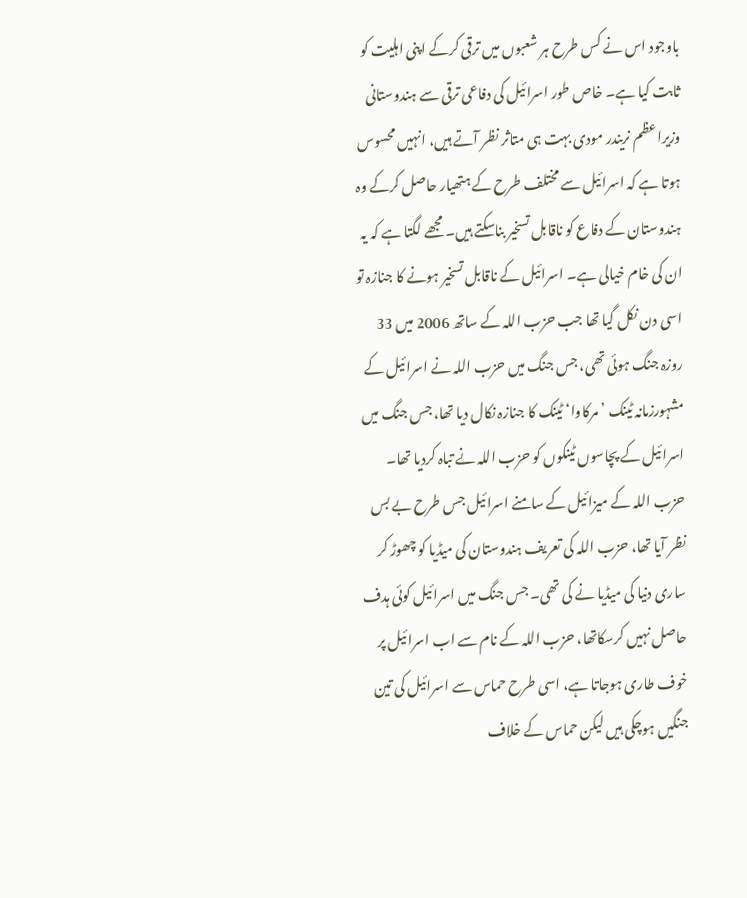باوجود اس نے کس طرح ہر شعبوں میں ترقی کرکے اپنی اہلیت کو ثابت کیا ہے۔ خاص طور اسرائیل کی دفاعی ترقی سے ہندوستانی وزیراعظم نریندر مودی بہت ہی متاثر نظر آتے ہیں، انہیں محسوس ہوتا ہے کہ اسرائیل سے مختلف طرح کے ہتھیار حاصل کرکے وہ ہندوستان کے دفاع کو ناقابل تسخیر بناسکتے ہیں۔ مجھے لگتا ہے کہ یہ ان کی خام خیالی ہے۔ اسرائیل کے ناقابل تسخیر ہونے کا جنازہ تو اسی دن نکل گیا تھا جب حزب اللہ کے ساتھ 2006 میں 33 روزہ جنگ ہوئی تھی، جس جنگ میں حزب اللہ نے اسرائیل کے مشہورزمانہ ٹینک ’مرکاوا‘ ٹینک کا جنازہ نکال دیا تھا، جس جنگ میں اسرائیل کے پچاسوں ٹینکوں کو حزب اللہ نے تباہ کردیا تھا۔ حزب اللہ کے میزائیل کے سامنے اسرائیل جس طرح بے بس نظر آیا تھا، حزب اللہ کی تعریف ہندوستان کی میڈیا کو چھوڑ کر ساری دنیا کی میڈیا نے کی تھی۔ جس جنگ میں اسرائیل کوئی ہدف حاصل نہیں کرسکاتھا، حزب اللہ کے نام سے اب اسرائیل پر خوف طاری ہوجاتا ہے، اسی طرح حماس سے اسرائیل کی تین جنگیں ہوچکی ہیں لیکن حماس کے خلاف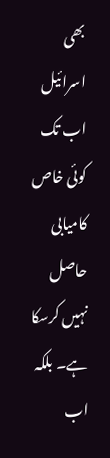بھی اسرائیل اب تک کوئی خاص کامیابی حاصل نہیں کرسکا ہے۔ بلکہ اب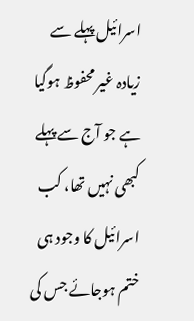اسرائیل پہلے سے زیادہ غیر محفوظ ہوگیا ہے جو آج سے پہلے کبھی نہیں تھا، کب اسرائیل کا وجود ہی ختم ہوجائے جس کی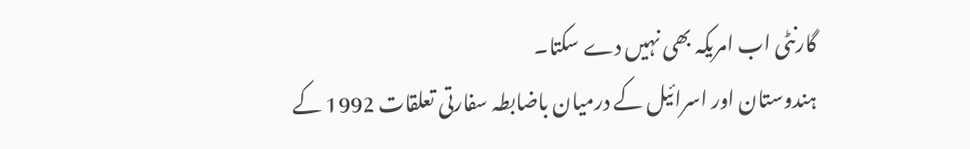گارنٹی اب امریکہ بھی نہیں دے سکتا۔
ہندوستان اور اسرائیل کے درمیان باضابطہ سفارتی تعلقات 1992 کے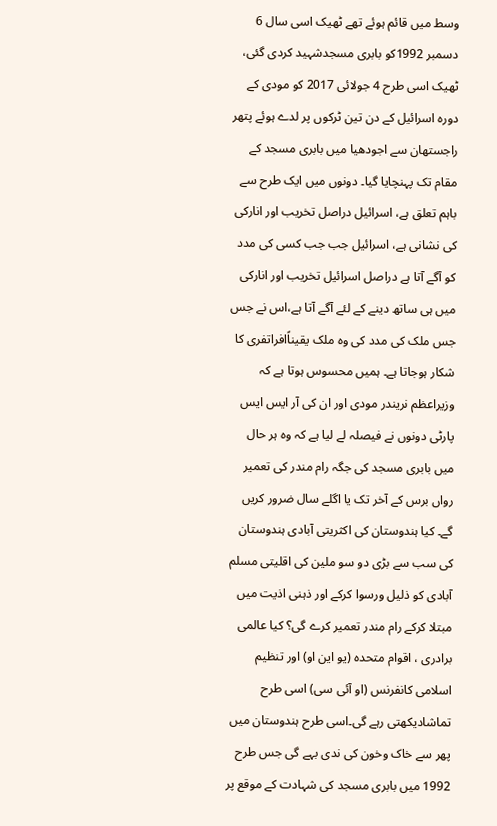وسط میں قائم ہوئے تھے ٹھیک اسی سال 6 دسمبر 1992کو بابری مسجدشہید کردی گئی، ٹھیک اسی طرح 4 جولائی 2017 کو مودی کے دورہ اسرائیل کے دن تین ٹرکوں پر لدے ہوئے پتھر راجستھان سے اجودھیا میں بابری مسجد کے مقام تک پہنچایا گیا۔ دونوں میں ایک طرح سے باہم تعلق ہے، اسرائیل دراصل تخریب اور انارکی کی نشانی ہے، اسرائیل جب جب کسی کی مدد کو آگے آتا ہے دراصل اسرائیل تخریب اور انارکی میں ہی ساتھ دینے کے لئے آگے آتا ہے،اس نے جس جس ملک کی مدد کی وہ ملک یقیناًافراتفری کا شکار ہوجاتا ہے۔ ہمیں محسوس ہوتا ہے کہ وزیراعظم نریندر مودی اور ان کی آر ایس ایس پارٹی دونوں نے فیصلہ لے لیا ہے کہ وہ ہر حال میں بابری مسجد کی جگہ رام مندر کی تعمیر رواں برس کے آخر تک یا اگلے سال ضرور کریں گے۔ کیا ہندوستان کی اکثریتی آبادی ہندوستان کی سب سے بڑی دو سو ملین کی اقلیتی مسلم آبادی کو ذلیل ورسوا کرکے اور ذہنی اذیت میں مبتلا کرکے رام مندر تعمیر کرے گی؟ کیا عالمی برادری ، اقوام متحدہ (یو این او) اور تنظیم اسلامی کانفرنس (او آئی سی) اسی طرح تماشادیکھتی رہے گی۔اسی طرح ہندوستان میں پھر سے خاک وخون کی ندی بہے گی جس طرح 1992 میں بابری مسجد کی شہادت کے موقع پر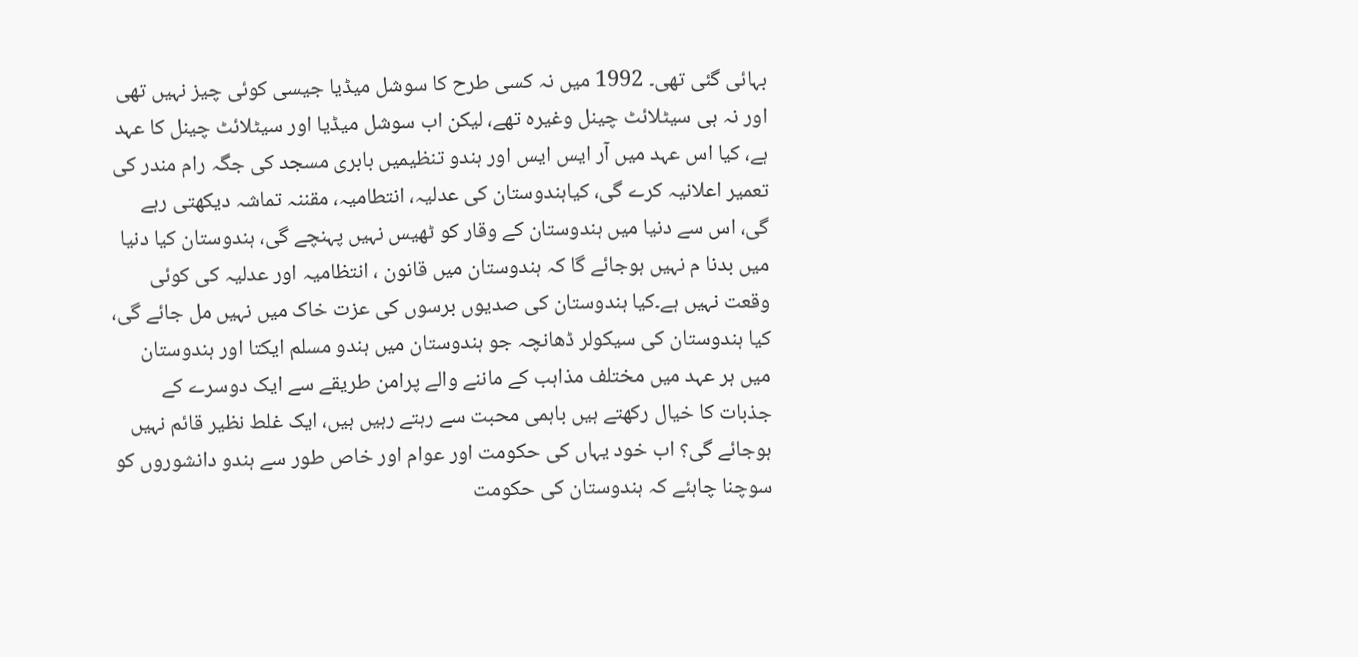بہائی گئی تھی۔ 1992 میں نہ کسی طرح کا سوشل میڈیا جیسی کوئی چیز نہیں تھی اور نہ ہی سیٹلائٹ چینل وغیرہ تھے، لیکن اب سوشل میڈیا اور سیٹلائٹ چینل کا عہد ہے، کیا اس عہد میں آر ایس ایس اور ہندو تنظیمیں بابری مسجد کی جگہ رام مندر کی تعمیر اعلانیہ کرے گی، کیاہندوستان کی عدلیہ، انتطامیہ، مقننہ تماشہ دیکھتی رہے گی، اس سے دنیا میں ہندوستان کے وقار کو ٹھیس نہیں پہنچے گی، ہندوستان کیا دنیا میں بدنا م نہیں ہوجائے گا کہ ہندوستان میں قانون ، انتظامیہ اور عدلیہ کی کوئی وقعت نہیں ہے۔کیا ہندوستان کی صدیوں برسوں کی عزت خاک میں نہیں مل جائے گی، کیا ہندوستان کی سیکولر ڈھانچہ جو ہندوستان میں ہندو مسلم ایکتا اور ہندوستان میں ہر عہد میں مختلف مذاہب کے ماننے والے پرامن طریقے سے ایک دوسرے کے جذبات کا خیال رکھتے ہیں باہمی محبت سے رہتے رہیں ہیں، ایک غلط نظیر قائم نہیں ہوجائے گی؟ اب خود یہاں کی حکومت اور عوام اور خاص طور سے ہندو دانشوروں کو سوچنا چاہئے کہ ہندوستان کی حکومت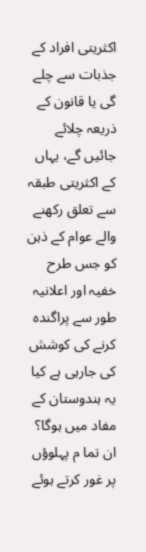اکثریتی افراد کے جذبات سے چلے گی یا قانون کے ذریعہ چلائے جائیں گے، یہاں کے اکثریتی طبقہ سے تعلق رکھنے والے عوام کے ذہن کو جس طرح خفیہ اور اعلانیہ طور سے پراگندہ کرنے کی کوشش کی جارہی ہے کیا یہ ہندوستان کے مفاد میں ہوگا؟ ان تما م پہلوؤں پر غور کرتے ہوئے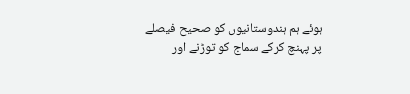ہوئے ہم ہندوستانیوں کو صحیح فیصلے پر پہنچ کرکے سماج کو توڑنے اور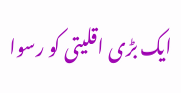ایک بڑی اقلیتی کو رسوا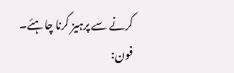کرنے سے پرہیز کرنا چاہئے۔
فون: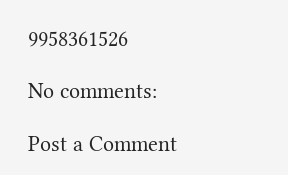9958361526

No comments:

Post a Comment